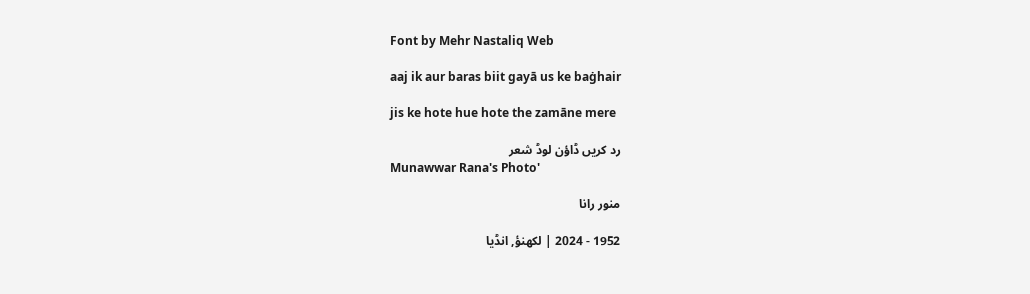Font by Mehr Nastaliq Web

aaj ik aur baras biit gayā us ke baġhair

jis ke hote hue hote the zamāne mere

رد کریں ڈاؤن لوڈ شعر
Munawwar Rana's Photo'

منور رانا

1952 - 2024 | لکھنؤ, انڈیا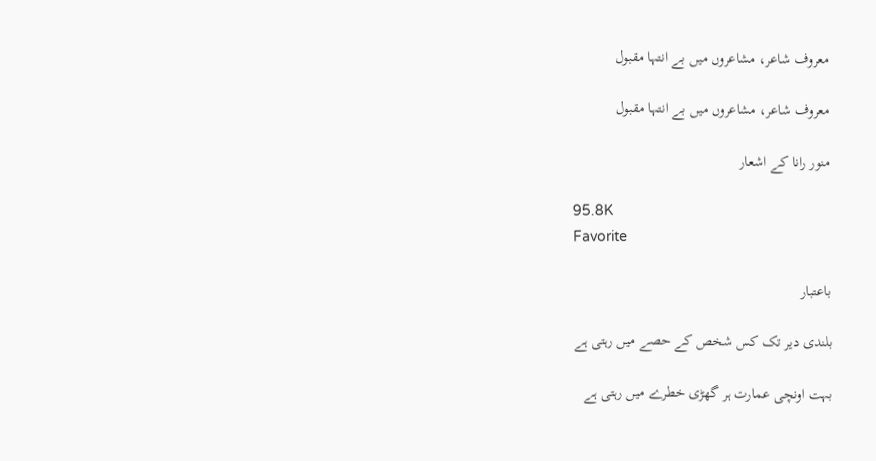معروف شاعر، مشاعروں میں بے انتہا مقبول

معروف شاعر، مشاعروں میں بے انتہا مقبول

منور رانا کے اشعار

95.8K
Favorite

باعتبار

بلندی دیر تک کس شخص کے حصے میں رہتی ہے

بہت اونچی عمارت ہر گھڑی خطرے میں رہتی ہے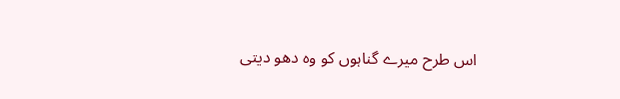اس طرح میرے گناہوں کو وہ دھو دیتی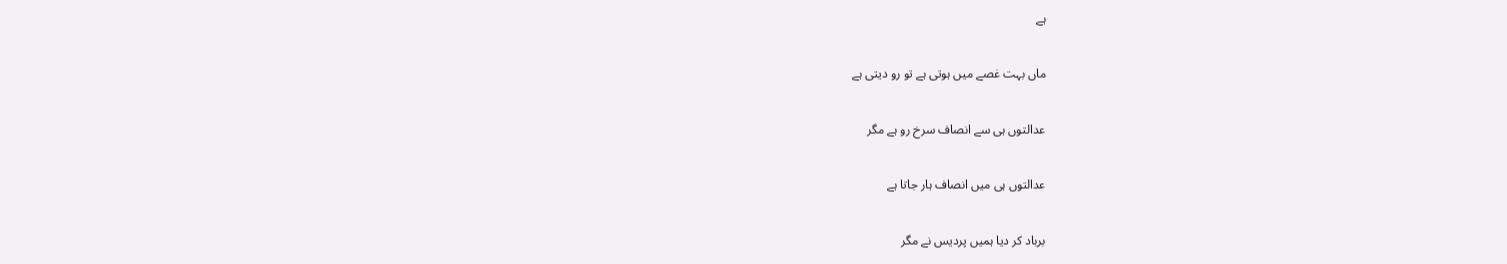ہے

ماں بہت غصے میں ہوتی ہے تو رو دیتی ہے

عدالتوں ہی سے انصاف سرخ رو ہے مگر

عدالتوں ہی میں انصاف ہار جاتا ہے

برباد کر دیا ہمیں پردیس نے مگر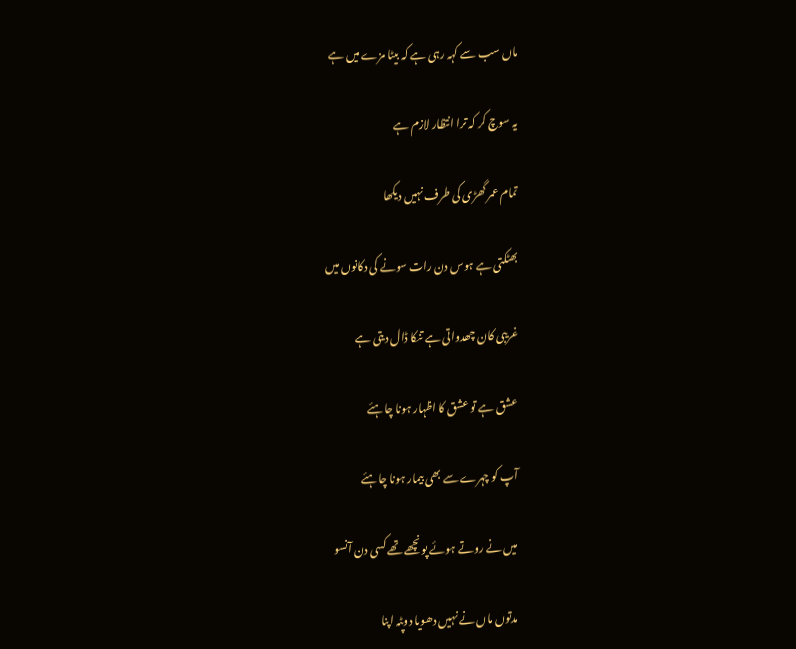ماں سب سے کہہ رہی ہے کہ بیٹا مزے میں ہے

یہ سوچ کر کہ ترا انتظار لازم ہے

تمام عمر گھڑی کی طرف نہیں دیکھا

بھٹکتی ہے ہوس دن رات سونے کی دکانوں میں

غریبی کان چھدواتی ہے تنکا ڈال دیتی ہے

عشق ہے تو عشق کا اظہار ہونا چاہئے

آپ کو چہرے سے بھی بیمار ہونا چاہئے

میں نے روتے ہوئے پونچھے تھے کسی دن آنسو

مدتوں ماں نے نہیں دھویا دوپٹہ اپنا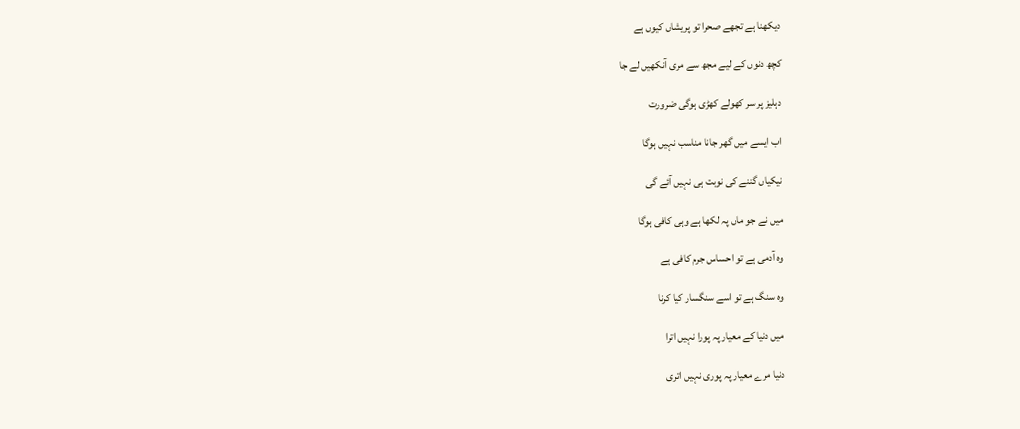دیکھنا ہے تجھے صحرا تو پریشاں کیوں ہے

کچھ دنوں کے لیے مجھ سے مری آنکھیں لے جا

دہلیز پر سر کھولے کھڑی ہوگی ضرورت

اب ایسے میں گھر جانا مناسب نہیں ہوگا

نیکیاں گننے کی نوبت ہی نہیں آئے گی

میں نے جو ماں پہ لکھا ہے وہی کافی ہوگا

وہ آدمی ہے تو احساس جرم کافی ہے

وہ سنگ ہے تو اسے سنگسار کیا کرنا

میں دنیا کے معیار پہ پورا نہیں اترا

دنیا مرے معیار پہ پوری نہیں اتری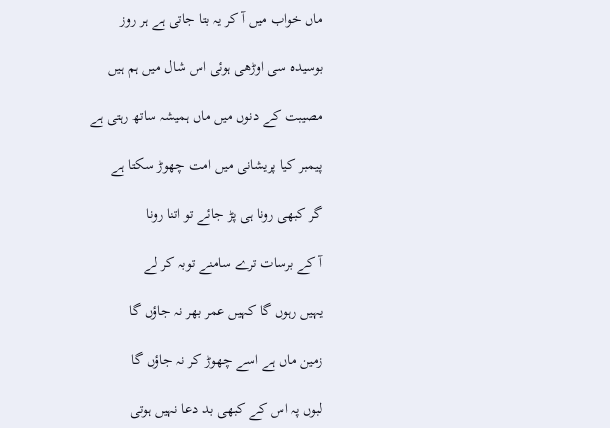ماں خواب میں آ کر یہ بتا جاتی ہے ہر روز

بوسیدہ سی اوڑھی ہوئی اس شال میں ہم ہیں

مصیبت کے دنوں میں ماں ہمیشہ ساتھ رہتی ہے

پیمبر کیا پریشانی میں امت چھوڑ سکتا ہے

گر کبھی رونا ہی پڑ جائے تو اتنا رونا

آ کے برسات ترے سامنے توبہ کر لے

یہیں رہوں گا کہیں عمر بھر نہ جاؤں گا

زمین ماں ہے اسے چھوڑ کر نہ جاؤں گا

لبوں پہ اس کے کبھی بد دعا نہیں ہوتی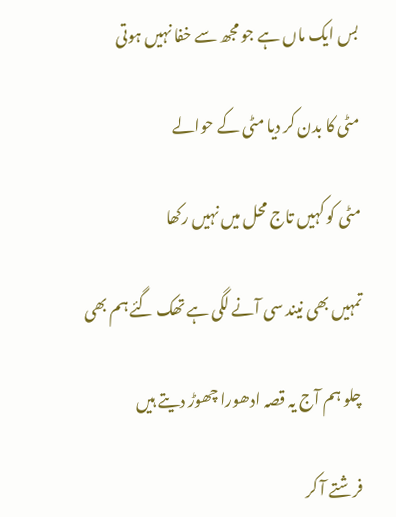بس ایک ماں ہے جو مجھ سے خفا نہیں ہوتی

مٹی کا بدن کر دیا مٹی کے حوالے

مٹی کو کہیں تاج محل میں نہیں رکھا

تمہیں بھی نیند سی آنے لگی ہے تھک گئے ہم بھی

چلو ہم آج یہ قصہ ادھورا چھوڑ دیتے ہیں

فرشتے آ کر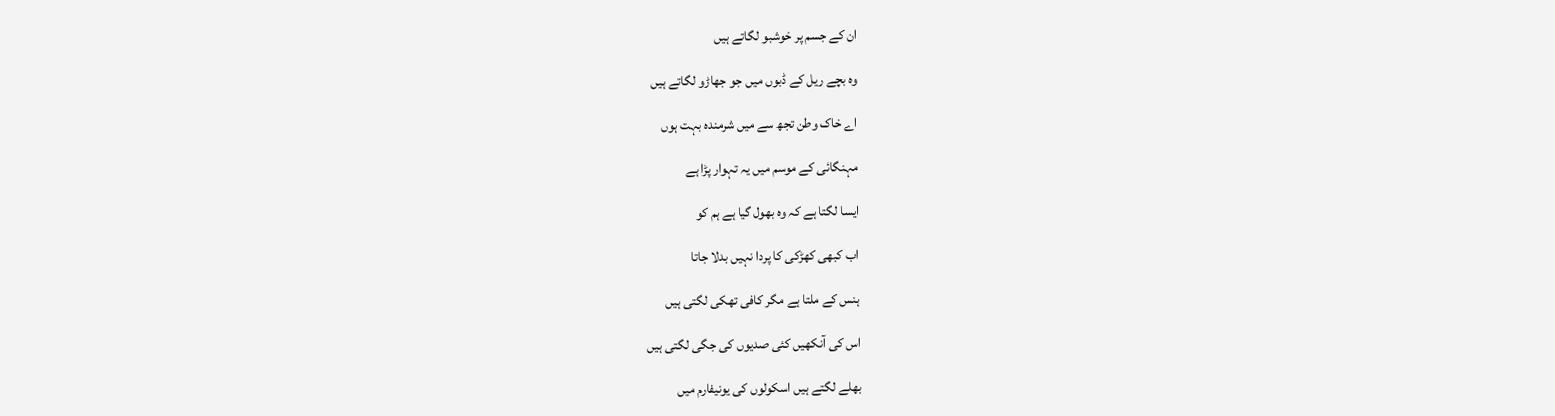ان کے جسم پر خوشبو لگاتے ہیں

وہ بچے ریل کے ڈبوں میں جو جھاڑو لگاتے ہیں

اے خاک وطن تجھ سے میں شرمندہ بہت ہوں

مہنگائی کے موسم میں یہ تہوار پڑا ہے

ایسا لگتا ہے کہ وہ بھول گیا ہے ہم کو

اب کبھی کھڑکی کا پردا نہیں بدلا جاتا

ہنس کے ملتا ہے مگر کافی تھکی لگتی ہیں

اس کی آنکھیں کئی صدیوں کی جگی لگتی ہیں

بھلے لگتے ہیں اسکولوں کی یونیفارم میں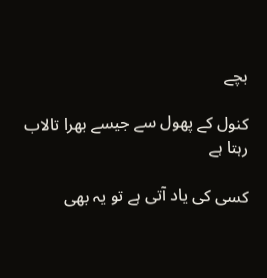بچے

کنول کے پھول سے جیسے بھرا تالاب رہتا ہے

کسی کی یاد آتی ہے تو یہ بھی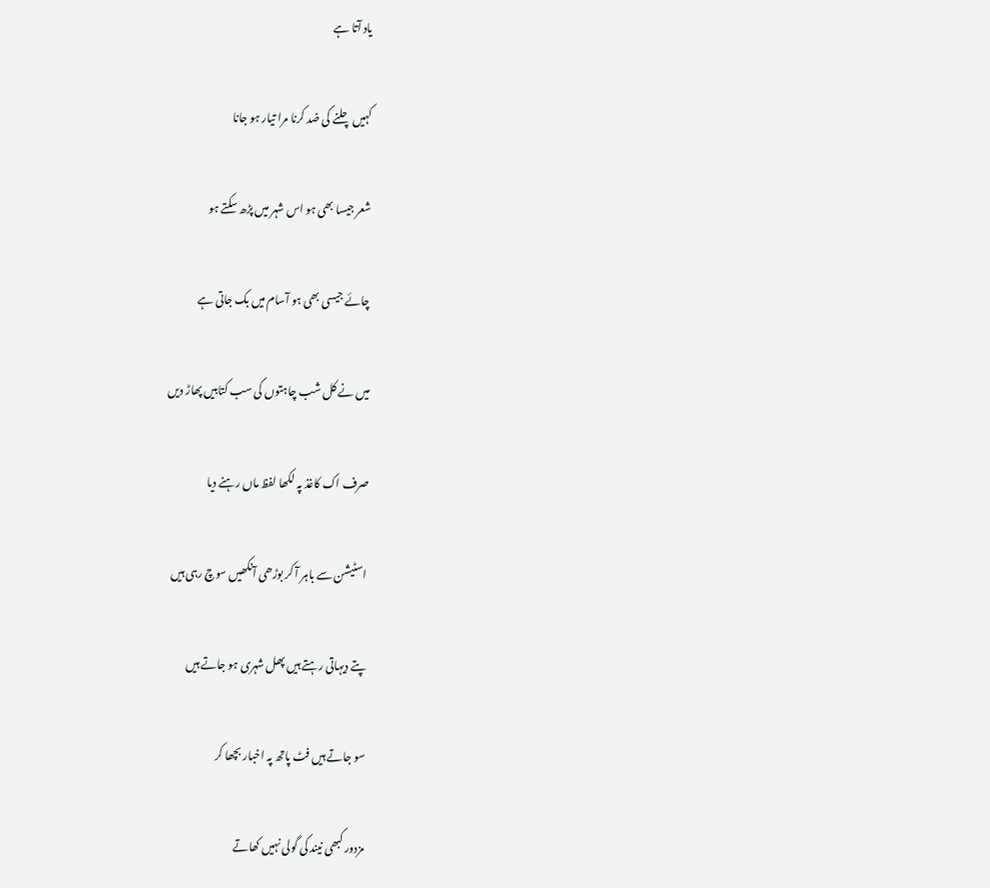یاد آتا ہے

کہیں چلنے کی ضد کرنا مرا تیار ہو جانا

شعر جیسا بھی ہو اس شہر میں پڑھ سکتے ہو

چائے جیسی بھی ہو آسام میں بک جاتی ہے

میں نے کل شب چاہتوں کی سب کتابیں پھاڑ دیں

صرف اک کاغذ پہ لکھا لفظ ماں رہنے دیا

اسٹیشن سے باہر آ کر بوڑھی آنکھیں سوچ رہی ہیں

پتے دیہاتی رہتے ہیں پھل شہری ہو جاتے ہیں

سو جاتے ہیں فٹ پاتھ پہ اخبار بچھا کر

مزدور کبھی نیند کی گولی نہیں کھاتے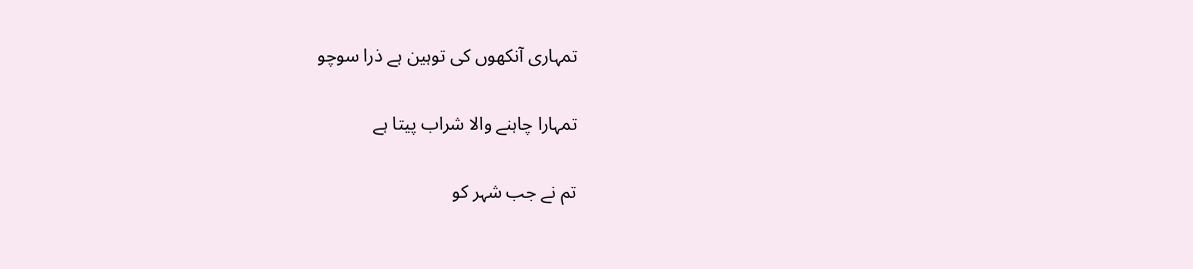تمہاری آنکھوں کی توہین ہے ذرا سوچو

تمہارا چاہنے والا شراب پیتا ہے

تم نے جب شہر کو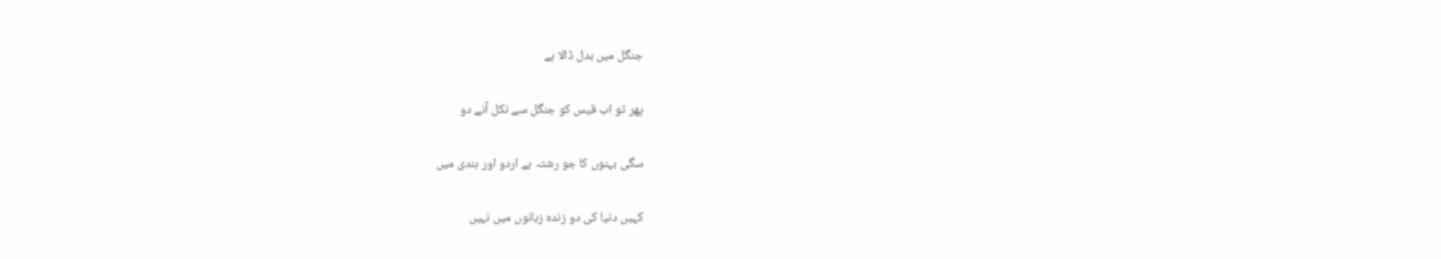جنگل میں بدل ڈالا ہے

پھر تو اب قیس کو جنگل سے نکل آنے دو

سگی بہنوں کا جو رشتہ ہے اردو اور ہندی میں

کہیں دنیا کی دو زندہ زبانوں میں نہیں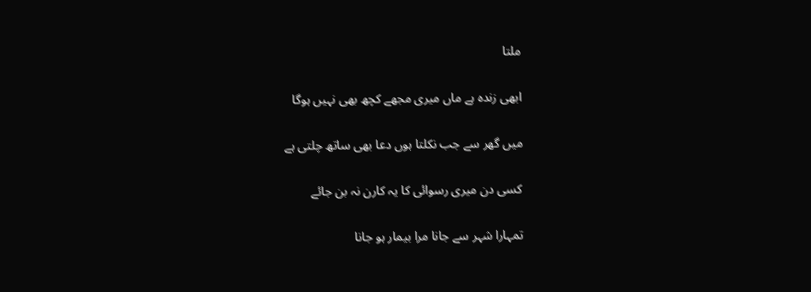ملتا

ابھی زندہ ہے ماں میری مجھے کچھ بھی نہیں ہوگا

میں گھر سے جب نکلتا ہوں دعا بھی ساتھ چلتی ہے

کسی دن میری رسوائی کا یہ کارن نہ بن جائے

تمہارا شہر سے جانا مرا بیمار ہو جانا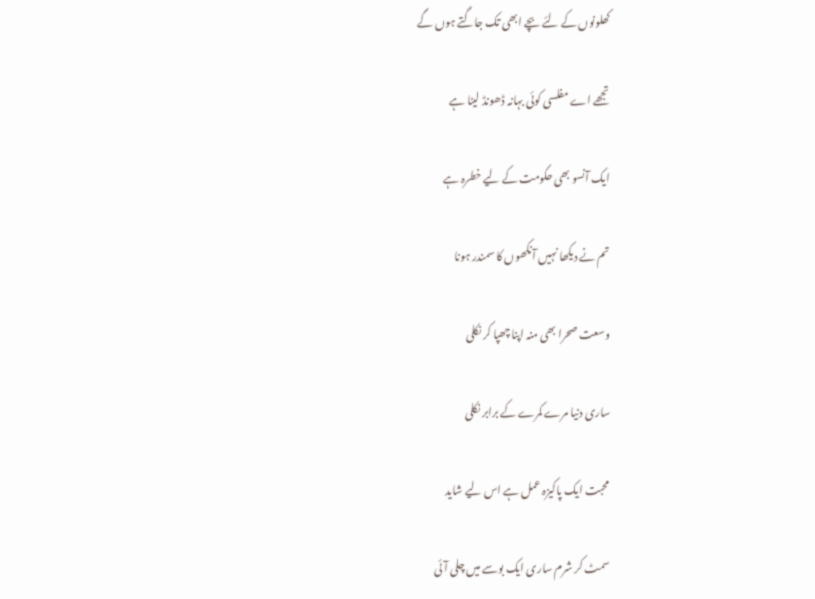کھلونوں کے لئے بچے ابھی تک جاگتے ہوں گے

تجھے اے مفلسی کوئی بہانہ ڈھونڈ لینا ہے

ایک آنسو بھی حکومت کے لیے خطرہ ہے

تم نے دیکھا نہیں آنکھوں کا سمندر ہونا

وسعت صحرا بھی منہ اپنا چھپا کر نکلی

ساری دنیا مرے کمرے کے برابر نکلی

محبت ایک پاکیزہ عمل ہے اس لیے شاید

سمٹ کر شرم ساری ایک بوسے میں چلی آئی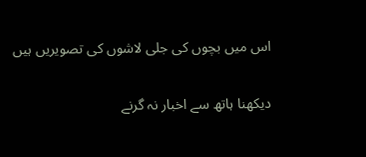اس میں بچوں کی جلی لاشوں کی تصویریں ہیں

دیکھنا ہاتھ سے اخبار نہ گرنے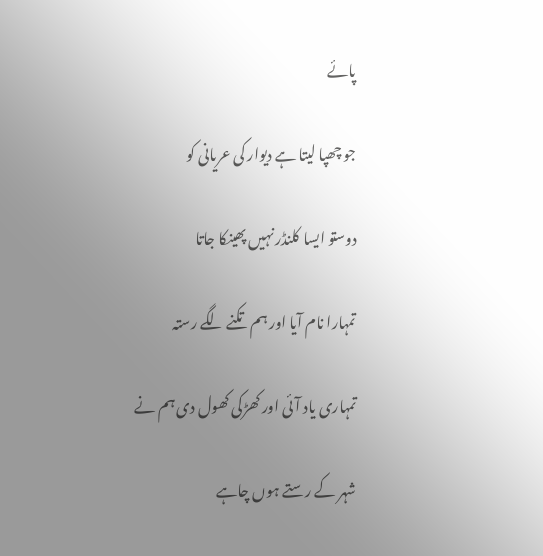پائے

جو چھپا لیتا ہے دیوار کی عریانی کو

دوستو ایسا کلنڈر نہیں پھینکا جاتا

تمہارا نام آیا اور ہم تکنے لگے رستہ

تمہاری یاد آئی اور کھڑکی کھول دی ہم نے

شہر کے رستے ہوں چاہے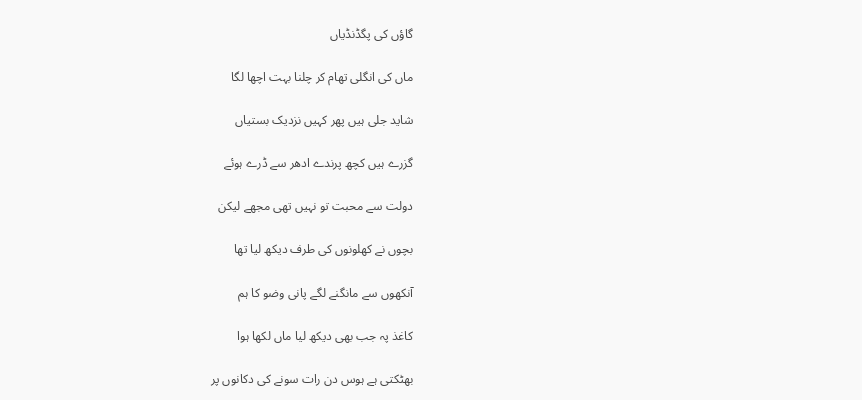گاؤں کی پگڈنڈیاں

ماں کی انگلی تھام کر چلنا بہت اچھا لگا

شاید جلی ہیں پھر کہیں نزدیک بستیاں

گزرے ہیں کچھ پرندے ادھر سے ڈرے ہوئے

دولت سے محبت تو نہیں تھی مجھے لیکن

بچوں نے کھلونوں کی طرف دیکھ لیا تھا

آنکھوں سے مانگنے لگے پانی وضو کا ہم

کاغذ پہ جب بھی دیکھ لیا ماں لکھا ہوا

بھٹکتی ہے ہوس دن رات سونے کی دکانوں پر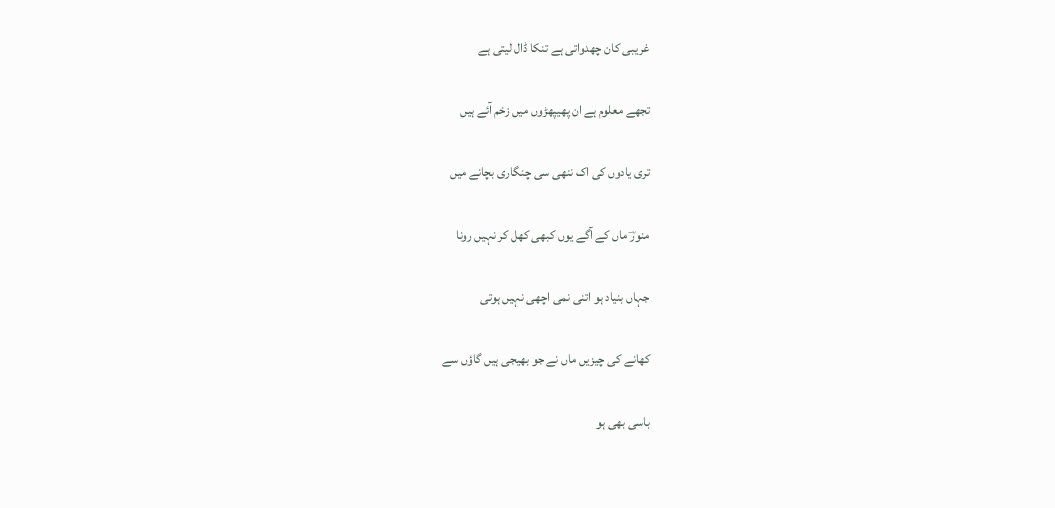غریبی کان چھدواتی ہے تنکا ڈال لیتی ہے

تجھے معلوم ہے ان پھیپھڑوں میں زخم آئے ہیں

تری یادوں کی اک ننھی سی چنگاری بچانے میں

منورؔ ماں کے آگے یوں کبھی کھل کر نہیں رونا

جہاں بنیاد ہو اتنی نمی اچھی نہیں ہوتی

کھانے کی چیزیں ماں نے جو بھیجی ہیں گاؤں سے

باسی بھی ہو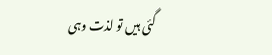گئی ہیں تو لذت وہی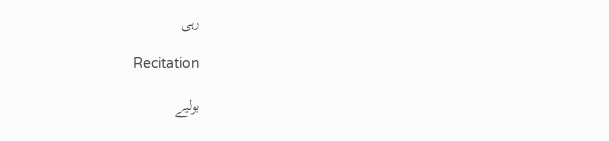رہی

Recitation

بولیے